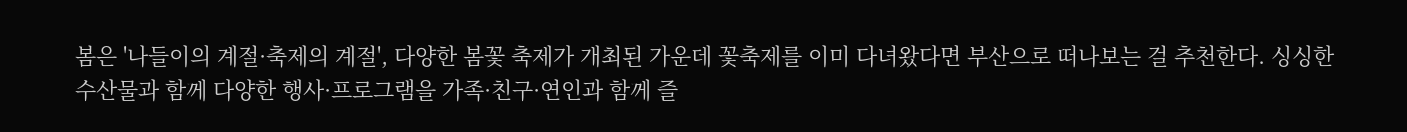봄은 '나들이의 계절·축제의 계절', 다양한 봄꽃 축제가 개최된 가운데 꽃축제를 이미 다녀왔다면 부산으로 떠나보는 걸 추천한다. 싱싱한 수산물과 함께 다양한 행사·프로그램을 가족·친구·연인과 함께 즐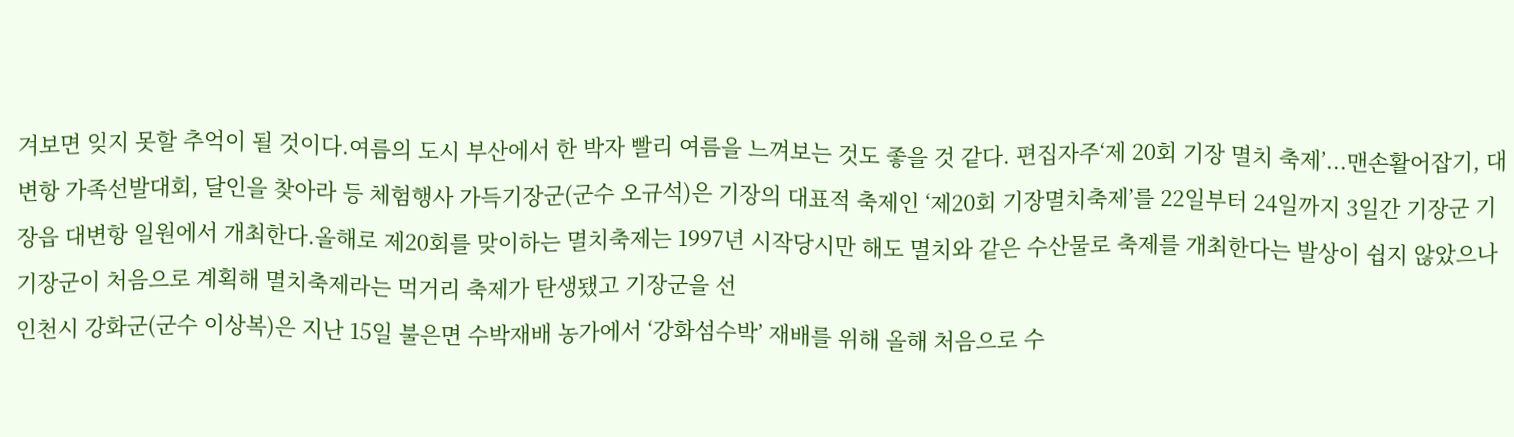겨보면 잊지 못할 추억이 될 것이다.여름의 도시 부산에서 한 박자 빨리 여름을 느껴보는 것도 좋을 것 같다. 편집자주‘제 20회 기장 멸치 축제’...맨손활어잡기, 대변항 가족선발대회, 달인을 찾아라 등 체험행사 가득기장군(군수 오규석)은 기장의 대표적 축제인 ‘제20회 기장멸치축제’를 22일부터 24일까지 3일간 기장군 기장읍 대변항 일원에서 개최한다.올해로 제20회를 맞이하는 멸치축제는 1997년 시작당시만 해도 멸치와 같은 수산물로 축제를 개최한다는 발상이 쉽지 않았으나 기장군이 처음으로 계획해 멸치축제라는 먹거리 축제가 탄생됐고 기장군을 선
인천시 강화군(군수 이상복)은 지난 15일 불은면 수박재배 농가에서 ‘강화섬수박’ 재배를 위해 올해 처음으로 수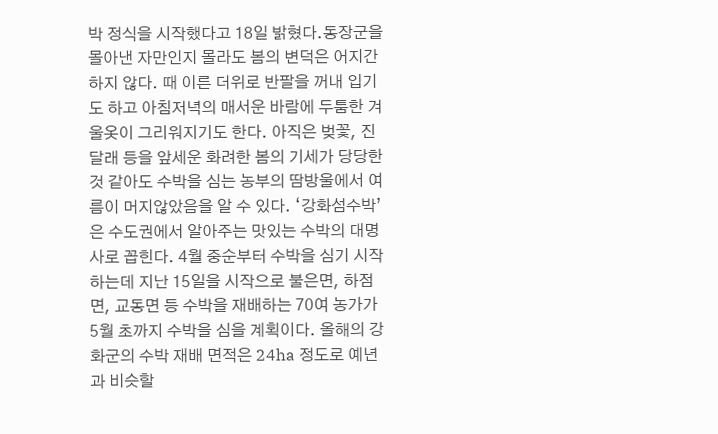박 정식을 시작했다고 18일 밝혔다.동장군을 몰아낸 자만인지 몰라도 봄의 변덕은 어지간하지 않다. 때 이른 더위로 반팔을 꺼내 입기도 하고 아침저녁의 매서운 바람에 두툼한 겨울옷이 그리워지기도 한다. 아직은 벚꽃, 진달래 등을 앞세운 화려한 봄의 기세가 당당한 것 같아도 수박을 심는 농부의 땀방울에서 여름이 머지않았음을 알 수 있다. ‘강화섬수박’은 수도권에서 알아주는 맛있는 수박의 대명사로 꼽힌다. 4월 중순부터 수박을 심기 시작하는데 지난 15일을 시작으로 불은면, 하점면, 교동면 등 수박을 재배하는 70여 농가가 5월 초까지 수박을 심을 계획이다. 올해의 강화군의 수박 재배 면적은 24ha 정도로 예년과 비슷할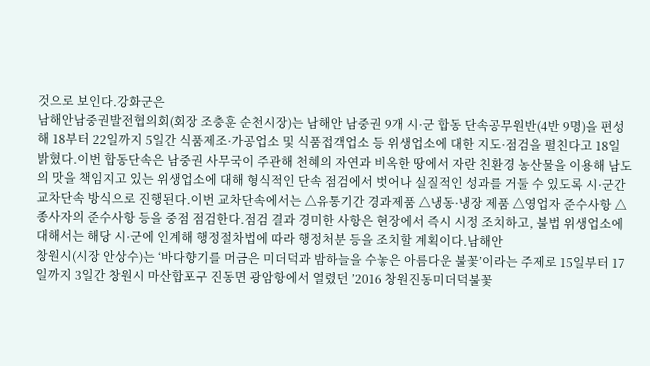것으로 보인다.강화군은
남해안남중권발전협의회(회장 조충훈 순천시장)는 남해안 남중권 9개 시·군 합동 단속공무원반(4반 9명)을 편성해 18부터 22일까지 5일간 식품제조·가공업소 및 식품접객업소 등 위생업소에 대한 지도·점검을 펼친다고 18일 밝혔다.이번 합동단속은 남중권 사무국이 주관해 천혜의 자연과 비옥한 땅에서 자란 친환경 농산물을 이용해 남도의 맛을 책임지고 있는 위생업소에 대해 형식적인 단속 점검에서 벗어나 실질적인 성과를 거둘 수 있도록 시·군간 교차단속 방식으로 진행된다.이번 교차단속에서는 △유통기간 경과제품 △냉동·냉장 제품 △영업자 준수사항 △종사자의 준수사항 등을 중점 점검한다.점검 결과 경미한 사항은 현장에서 즉시 시정 조치하고, 불법 위생업소에 대해서는 해당 시·군에 인계해 행정절차법에 따라 행정처분 등을 조치할 계획이다.남해안
창원시(시장 안상수)는 ‘바다향기를 머금은 미더덕과 밤하늘을 수놓은 아름다운 불꽃’이라는 주제로 15일부터 17일까지 3일간 창원시 마산합포구 진동면 광암항에서 열렸던 ’2016 창원진동미더덕불꽃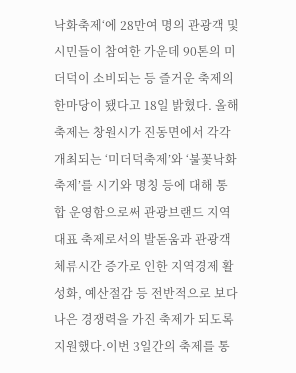낙화축제‘에 28만여 명의 관광객 및 시민들이 참여한 가운데 90톤의 미더덕이 소비되는 등 즐거운 축제의 한마당이 됐다고 18일 밝혔다. 올해 축제는 창원시가 진동면에서 각각 개최되는 ‘미더덕축제’와 ‘불꽃낙화축제’를 시기와 명칭 등에 대해 통합 운영함으로써 관광브랜드 지역대표 축제로서의 발돋움과 관광객 체류시간 증가로 인한 지역경제 활성화, 예산절감 등 전반적으로 보다 나은 경쟁력을 가진 축제가 되도록 지원했다.이번 3일간의 축제를 통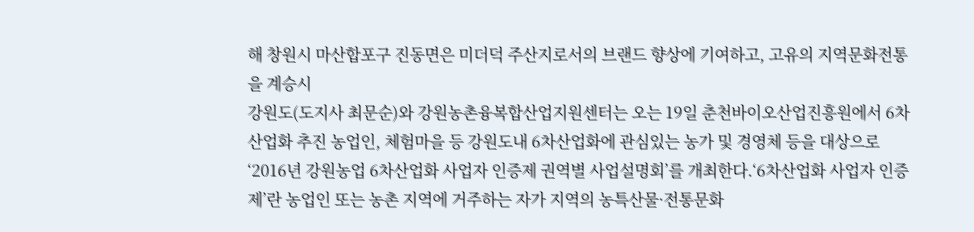해 창원시 마산합포구 진동면은 미더덕 주산지로서의 브랜드 향상에 기여하고, 고유의 지역문화전통을 계승시
강원도(도지사 최문순)와 강원농촌융복합산업지원센터는 오는 19일 춘천바이오산업진흥원에서 6차산업화 추진 농업인, 체험마을 등 강원도내 6차산업화에 관심있는 농가 및 경영체 등을 대상으로 ‘2016년 강원농업 6차산업화 사업자 인증제 권역별 사업설명회’를 개최한다.‘6차산업화 사업자 인증제’란 농업인 또는 농촌 지역에 거주하는 자가 지역의 농특산물·전통문화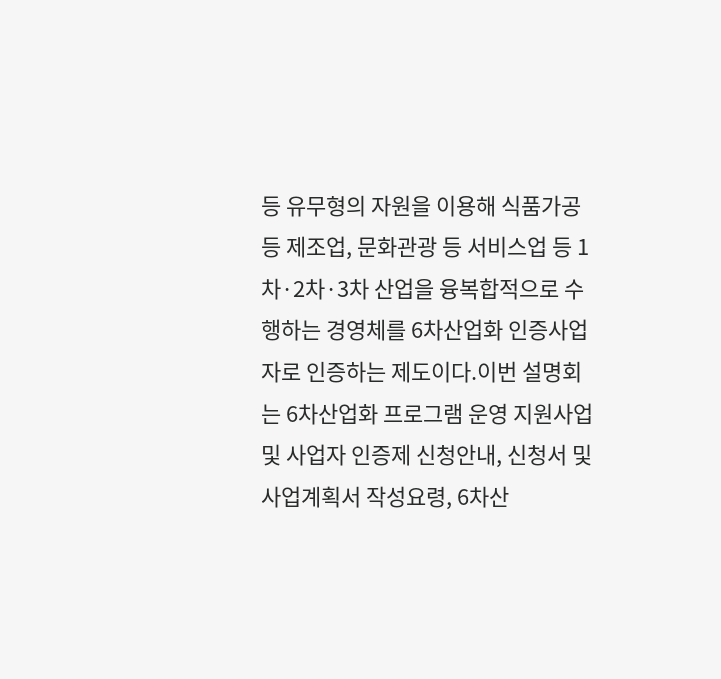등 유무형의 자원을 이용해 식품가공 등 제조업, 문화관광 등 서비스업 등 1차·2차·3차 산업을 융복합적으로 수행하는 경영체를 6차산업화 인증사업자로 인증하는 제도이다.이번 설명회는 6차산업화 프로그램 운영 지원사업 및 사업자 인증제 신청안내, 신청서 및 사업계획서 작성요령, 6차산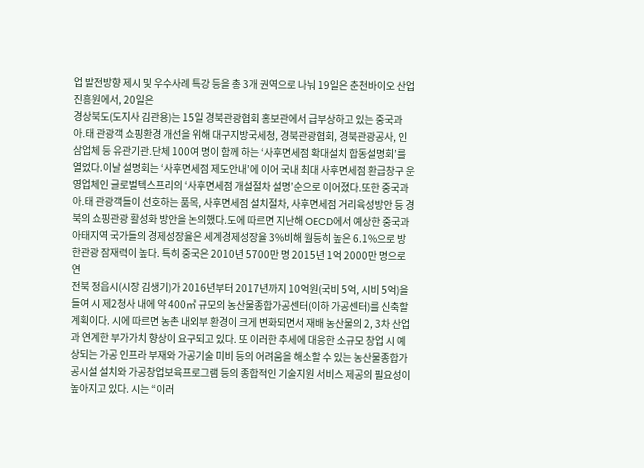업 발전방향 제시 및 우수사례 특강 등을 총 3개 권역으로 나눠 19일은 춘천바이오 산업진흥원에서, 20일은
경상북도(도지사 김관용)는 15일 경북관광협회 홍보관에서 급부상하고 있는 중국과 아․태 관광객 쇼핑환경 개선을 위해 대구지방국세청, 경북관광협회, 경북관광공사, 인삼업체 등 유관기관․단체 100여 명이 함께 하는 ‘사후면세점 확대설치 합동설명회’를 열었다.이날 설명회는 ‘사후면세점 제도안내’에 이어 국내 최대 사후면세점 환급창구 운영업체인 글로벌텍스프리의 ‘사후면세점 개설절차 설명’순으로 이어졌다.또한 중국과 아․태 관광객들이 선호하는 품목, 사후면세점 설치절차, 사후면세점 거리육성방안 등 경북의 쇼핑관광 활성화 방안을 논의했다.도에 따르면 지난해 OECD에서 예상한 중국과 아태지역 국가들의 경제성장율은 세계경제성장율 3%비해 월등히 높은 6.1%으로 방한관광 잠재력이 높다. 특히 중국은 2010년 5700만 명 2015년 1억 2000만 명으로 연
전북 정읍시(시장 김생기)가 2016년부터 2017년까지 10억원(국비 5억, 시비 5억)을 들여 시 제2청사 내에 약 400㎡ 규모의 농산물종합가공센터(이하 가공센터)를 신축할 계획이다. 시에 따르면 농촌 내외부 환경이 크게 변화되면서 재배 농산물의 2, 3차 산업과 연계한 부가가치 향상이 요구되고 있다. 또 이러한 추세에 대응한 소규모 창업 시 예상되는 가공 인프라 부재와 가공기술 미비 등의 어려움을 해소할 수 있는 농산물종합가공시설 설치와 가공창업보육프로그램 등의 종합적인 기술지원 서비스 제공의 필요성이 높아지고 있다. 시는 “이러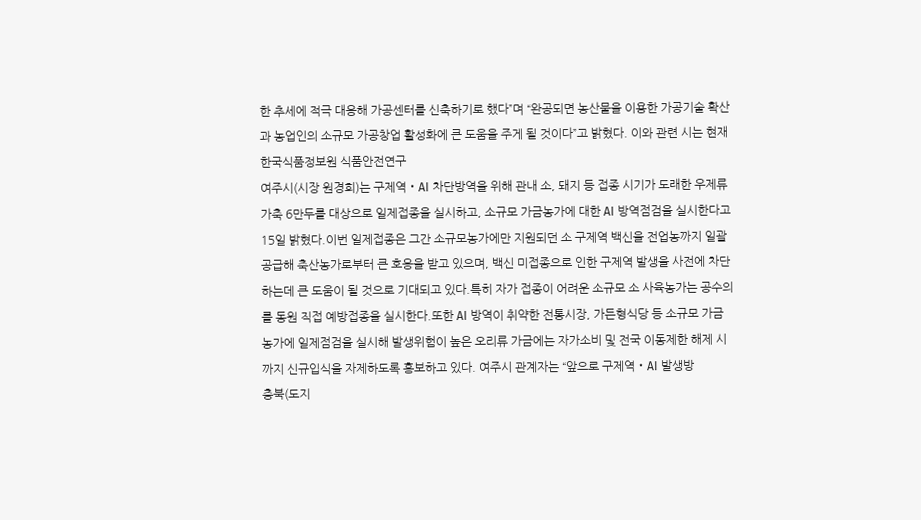한 추세에 적극 대응해 가공센터를 신축하기로 했다”며 “완공되면 농산물을 이용한 가공기술 확산과 농업인의 소규모 가공창업 활성화에 큰 도움을 주게 될 것이다”고 밝혔다. 이와 관련 시는 현재 한국식품정보원 식품안전연구
여주시(시장 원경희)는 구제역‧AI 차단방역을 위해 관내 소, 돼지 등 접종 시기가 도래한 우제류가축 6만두를 대상으로 일제접종을 실시하고, 소규모 가금농가에 대한 AI 방역점검을 실시한다고 15일 밝혔다.이번 일제접종은 그간 소규모농가에만 지원되던 소 구제역 백신을 전업농까지 일괄 공급해 축산농가로부터 큰 호응을 받고 있으며, 백신 미접종으로 인한 구제역 발생을 사전에 차단하는데 큰 도움이 될 것으로 기대되고 있다.특히 자가 접종이 어려운 소규모 소 사육농가는 공수의를 동원 직접 예방접종을 실시한다.또한 AI 방역이 취약한 전통시장, 가든형식당 등 소규모 가금농가에 일제점검을 실시해 발생위험이 높은 오리류 가금에는 자가소비 및 전국 이동제한 해제 시까지 신규입식을 자제하도록 홍보하고 있다. 여주시 관계자는 “앞으로 구제역‧AI 발생방
충북(도지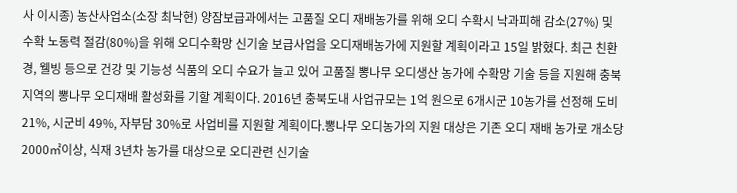사 이시종) 농산사업소(소장 최낙현) 양잠보급과에서는 고품질 오디 재배농가를 위해 오디 수확시 낙과피해 감소(27%) 및 수확 노동력 절감(80%)을 위해 오디수확망 신기술 보급사업을 오디재배농가에 지원할 계획이라고 15일 밝혔다. 최근 친환경, 웰빙 등으로 건강 및 기능성 식품의 오디 수요가 늘고 있어 고품질 뽕나무 오디생산 농가에 수확망 기술 등을 지원해 충북지역의 뽕나무 오디재배 활성화를 기할 계획이다. 2016년 충북도내 사업규모는 1억 원으로 6개시군 10농가를 선정해 도비 21%, 시군비 49%, 자부담 30%로 사업비를 지원할 계획이다.뽕나무 오디농가의 지원 대상은 기존 오디 재배 농가로 개소당 2000㎡이상, 식재 3년차 농가를 대상으로 오디관련 신기술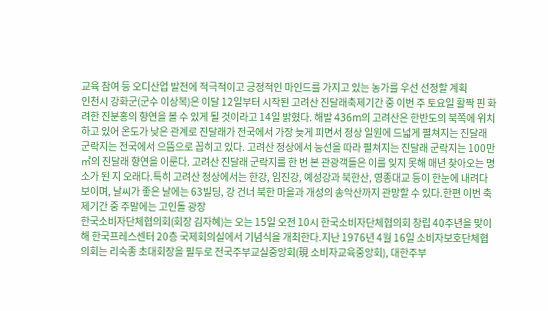교육 참여 등 오디산업 발전에 적극적이고 긍정적인 마인드를 가지고 있는 농가를 우선 선정할 계획
인천시 강화군(군수 이상복)은 이달 12일부터 시작된 고려산 진달래축제기간 중 이번 주 토요일 활짝 핀 화려한 진분홍의 향연을 볼 수 있게 될 것이라고 14일 밝혔다. 해발 436m의 고려산은 한반도의 북쪽에 위치하고 있어 온도가 낮은 관계로 진달래가 전국에서 가장 늦게 피면서 정상 일원에 드넓게 펼쳐지는 진달래 군락지는 전국에서 으뜸으로 꼽히고 있다. 고려산 정상에서 능선을 따라 펼쳐지는 진달래 군락지는 100만㎡의 진달래 향연을 이룬다. 고려산 진달래 군락지를 한 번 본 관광객들은 이를 잊지 못해 매년 찾아오는 명소가 된 지 오래다.특히 고려산 정상에서는 한강, 임진강, 예성강과 북한산, 영종대교 등이 한눈에 내려다 보이며, 날씨가 좋은 날에는 63빌딩, 강 건너 북한 마을과 개성의 송악산까지 관망할 수 있다.한편 이번 축제기간 중 주말에는 고인돌 광장
한국소비자단체협의회(회장 김자혜)는 오는 15일 오전 10시 한국소비자단체협의회 창립 40주년을 맞이해 한국프레스센터 20층 국제회의실에서 기념식을 개최한다.지난 1976년 4월 16일 소비자보호단체협의회는 리숙종 초대회장을 필두로 전국주부교실중앙회(現 소비자교육중앙회), 대한주부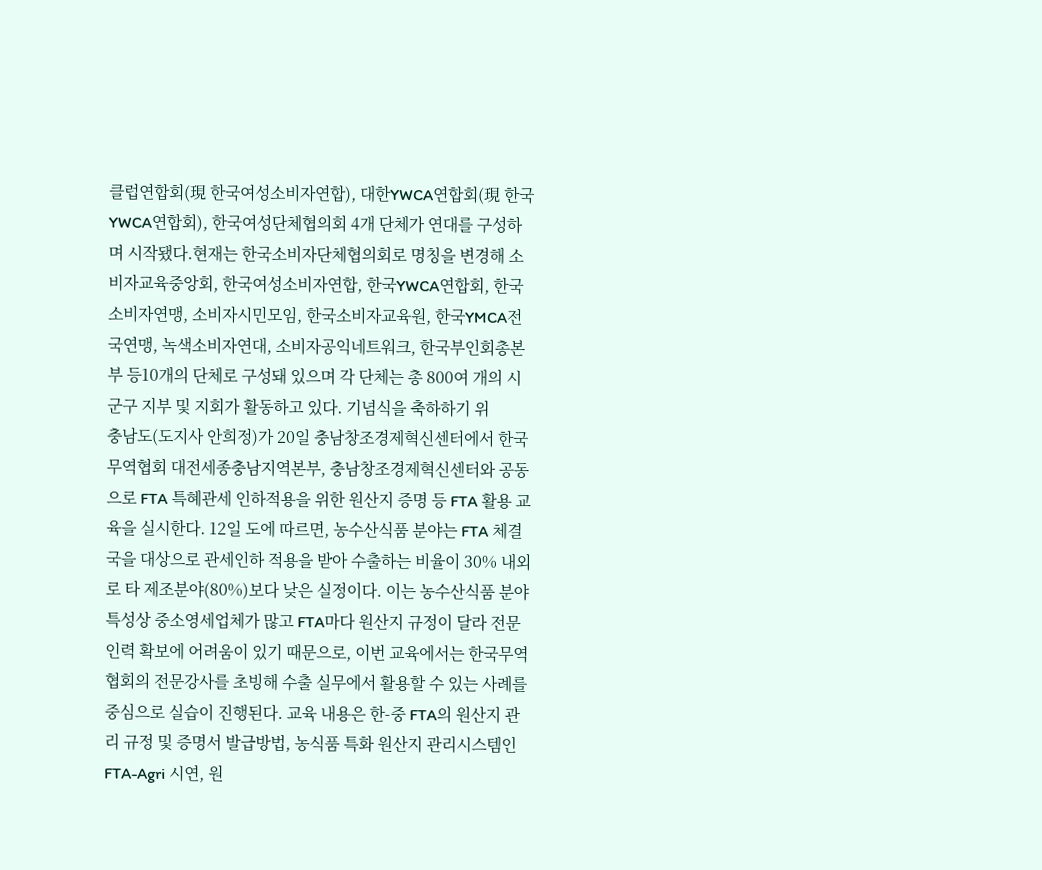클럽연합회(現 한국여성소비자연합), 대한YWCA연합회(現 한국YWCA연합회), 한국여성단체협의회 4개 단체가 연대를 구성하며 시작됐다.현재는 한국소비자단체협의회로 명칭을 변경해 소비자교육중앙회, 한국여성소비자연합, 한국YWCA연합회, 한국소비자연맹, 소비자시민모임, 한국소비자교육원, 한국YMCA전국연맹, 녹색소비자연대, 소비자공익네트워크, 한국부인회총본부 등10개의 단체로 구성돼 있으며 각 단체는 총 800여 개의 시군구 지부 및 지회가 활동하고 있다. 기념식을 축하하기 위
충남도(도지사 안희정)가 20일 충남창조경제혁신센터에서 한국무역협회 대전세종충남지역본부, 충남창조경제혁신센터와 공동으로 FTA 특혜관세 인하적용을 위한 원산지 증명 등 FTA 활용 교육을 실시한다. 12일 도에 따르면, 농수산식품 분야는 FTA 체결국을 대상으로 관세인하 적용을 받아 수출하는 비율이 30% 내외로 타 제조분야(80%)보다 낮은 실정이다. 이는 농수산식품 분야 특성상 중소영세업체가 많고 FTA마다 원산지 규정이 달라 전문인력 확보에 어려움이 있기 때문으로, 이번 교육에서는 한국무역협회의 전문강사를 초빙해 수출 실무에서 활용할 수 있는 사례를 중심으로 실습이 진행된다. 교육 내용은 한-중 FTA의 원산지 관리 규정 및 증명서 발급방법, 농식품 특화 원산지 관리시스템인 FTA-Agri 시연, 원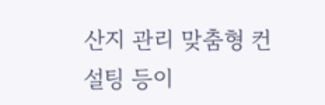산지 관리 맞춤형 컨설팅 등이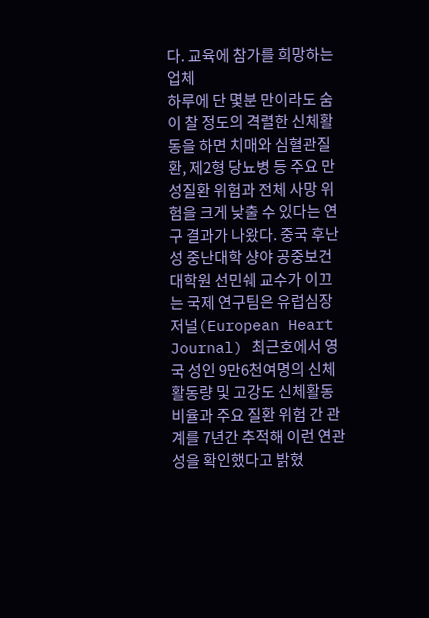다. 교육에 참가를 희망하는 업체
하루에 단 몇분 만이라도 숨이 찰 정도의 격렬한 신체활동을 하면 치매와 심혈관질환, 제2형 당뇨병 등 주요 만성질환 위험과 전체 사망 위험을 크게 낮출 수 있다는 연구 결과가 나왔다. 중국 후난성 중난대학 샹야 공중보건대학원 선민쉐 교수가 이끄는 국제 연구팀은 유럽심장저널(European Heart Journal) 최근호에서 영국 성인 9만6천여명의 신체활동량 및 고강도 신체활동 비율과 주요 질환 위험 간 관계를 7년간 추적해 이런 연관성을 확인했다고 밝혔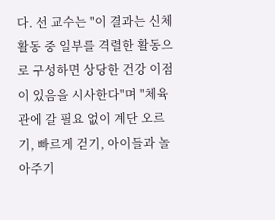다. 선 교수는 "이 결과는 신체활동 중 일부를 격렬한 활동으로 구성하면 상당한 건강 이점이 있음을 시사한다"며 "체육관에 갈 필요 없이 계단 오르기, 빠르게 걷기, 아이들과 놀아주기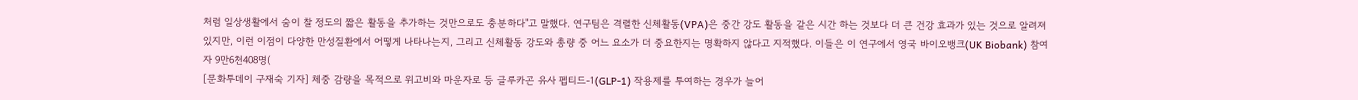처럼 일상생활에서 숨이 찰 정도의 짧은 활동을 추가하는 것만으로도 충분하다"고 말했다. 연구팀은 격렬한 신체활동(VPA)은 중간 강도 활동을 같은 시간 하는 것보다 더 큰 건강 효과가 있는 것으로 알려져 있지만, 이런 이점이 다양한 만성질환에서 어떻게 나타나는지, 그리고 신체활동 강도와 총량 중 어느 요소가 더 중요한지는 명확하지 않다고 지적했다. 이들은 이 연구에서 영국 바이오뱅크(UK Biobank) 참여자 9만6천408명(
[문화투데이 구재숙 기자] 체중 감량을 목적으로 위고비와 마운자로 등 글루카곤 유사 펩티드-1(GLP-1) 작용제를 투여하는 경우가 늘어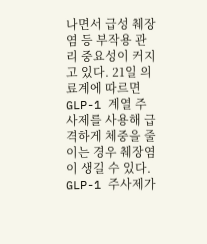나면서 급성 췌장염 등 부작용 관리 중요성이 커지고 있다. 21일 의료계에 따르면 GLP-1 계열 주사제를 사용해 급격하게 체중을 줄이는 경우 췌장염이 생길 수 있다. GLP-1 주사제가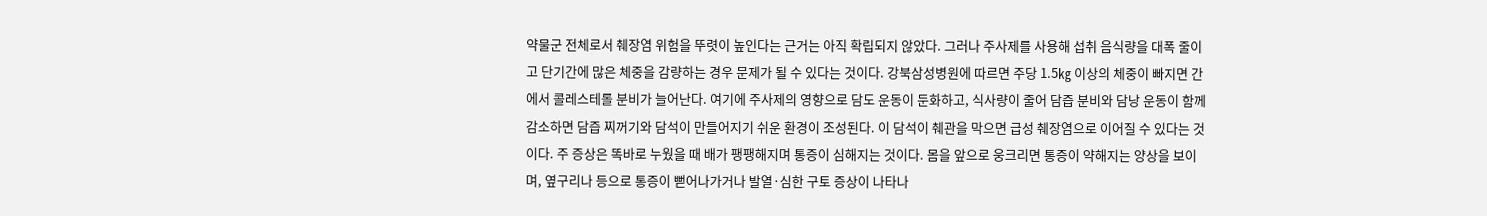약물군 전체로서 췌장염 위험을 뚜렷이 높인다는 근거는 아직 확립되지 않았다. 그러나 주사제를 사용해 섭취 음식량을 대폭 줄이고 단기간에 많은 체중을 감량하는 경우 문제가 될 수 있다는 것이다. 강북삼성병원에 따르면 주당 1.5㎏ 이상의 체중이 빠지면 간에서 콜레스테롤 분비가 늘어난다. 여기에 주사제의 영향으로 담도 운동이 둔화하고, 식사량이 줄어 담즙 분비와 담낭 운동이 함께 감소하면 담즙 찌꺼기와 담석이 만들어지기 쉬운 환경이 조성된다. 이 담석이 췌관을 막으면 급성 췌장염으로 이어질 수 있다는 것이다. 주 증상은 똑바로 누웠을 때 배가 팽팽해지며 통증이 심해지는 것이다. 몸을 앞으로 웅크리면 통증이 약해지는 양상을 보이며, 옆구리나 등으로 통증이 뻗어나가거나 발열·심한 구토 증상이 나타나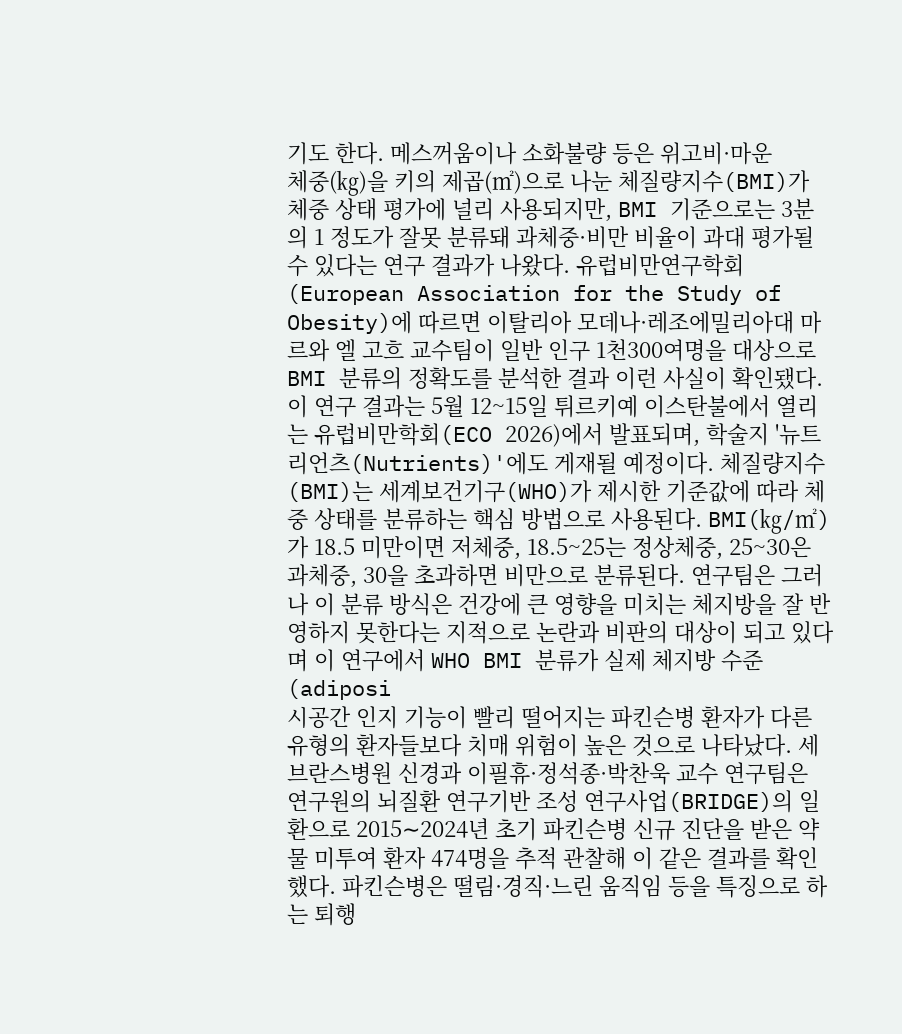기도 한다. 메스꺼움이나 소화불량 등은 위고비·마운
체중(㎏)을 키의 제곱(㎡)으로 나눈 체질량지수(BMI)가 체중 상태 평가에 널리 사용되지만, BMI 기준으로는 3분의 1 정도가 잘못 분류돼 과체중·비만 비율이 과대 평가될 수 있다는 연구 결과가 나왔다. 유럽비만연구학회(European Association for the Study of Obesity)에 따르면 이탈리아 모데나·레조에밀리아대 마르와 엘 고흐 교수팀이 일반 인구 1천300여명을 대상으로 BMI 분류의 정확도를 분석한 결과 이런 사실이 확인됐다. 이 연구 결과는 5월 12~15일 튀르키예 이스탄불에서 열리는 유럽비만학회(ECO 2026)에서 발표되며, 학술지 '뉴트리언츠(Nutrients)'에도 게재될 예정이다. 체질량지수(BMI)는 세계보건기구(WHO)가 제시한 기준값에 따라 체중 상태를 분류하는 핵심 방법으로 사용된다. BMI(㎏/㎡)가 18.5 미만이면 저체중, 18.5~25는 정상체중, 25~30은 과체중, 30을 초과하면 비만으로 분류된다. 연구팀은 그러나 이 분류 방식은 건강에 큰 영향을 미치는 체지방을 잘 반영하지 못한다는 지적으로 논란과 비판의 대상이 되고 있다며 이 연구에서 WHO BMI 분류가 실제 체지방 수준(adiposi
시공간 인지 기능이 빨리 떨어지는 파킨슨병 환자가 다른 유형의 환자들보다 치매 위험이 높은 것으로 나타났다. 세브란스병원 신경과 이필휴·정석종·박찬욱 교수 연구팀은 연구원의 뇌질환 연구기반 조성 연구사업(BRIDGE)의 일환으로 2015∼2024년 초기 파킨슨병 신규 진단을 받은 약물 미투여 환자 474명을 추적 관찰해 이 같은 결과를 확인했다. 파킨슨병은 떨림·경직·느린 움직임 등을 특징으로 하는 퇴행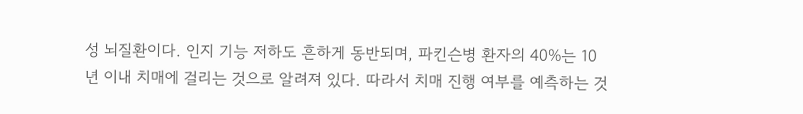성 뇌질환이다. 인지 기능 저하도 흔하게 동반되며, 파킨슨병 환자의 40%는 10년 이내 치매에 걸리는 것으로 알려져 있다. 따라서 치매 진행 여부를 예측하는 것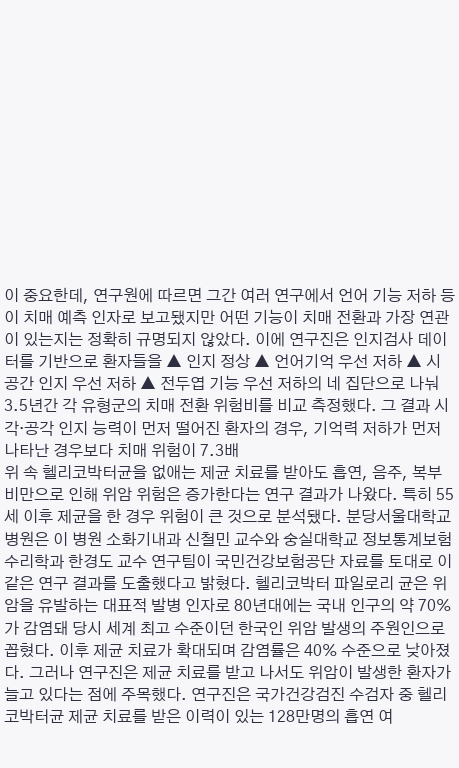이 중요한데, 연구원에 따르면 그간 여러 연구에서 언어 기능 저하 등이 치매 예측 인자로 보고됐지만 어떤 기능이 치매 전환과 가장 연관이 있는지는 정확히 규명되지 않았다. 이에 연구진은 인지검사 데이터를 기반으로 환자들을 ▲ 인지 정상 ▲ 언어기억 우선 저하 ▲ 시공간 인지 우선 저하 ▲ 전두엽 기능 우선 저하의 네 집단으로 나눠 3.5년간 각 유형군의 치매 전환 위험비를 비교 측정했다. 그 결과 시각·공각 인지 능력이 먼저 떨어진 환자의 경우, 기억력 저하가 먼저 나타난 경우보다 치매 위험이 7.3배
위 속 헬리코박터균을 없애는 제균 치료를 받아도 흡연, 음주, 복부비만으로 인해 위암 위험은 증가한다는 연구 결과가 나왔다. 특히 55세 이후 제균을 한 경우 위험이 큰 것으로 분석됐다. 분당서울대학교병원은 이 병원 소화기내과 신철민 교수와 숭실대학교 정보통계보험수리학과 한경도 교수 연구팀이 국민건강보험공단 자료를 토대로 이 같은 연구 결과를 도출했다고 밝혔다. 헬리코박터 파일로리 균은 위암을 유발하는 대표적 발병 인자로 80년대에는 국내 인구의 약 70%가 감염돼 당시 세계 최고 수준이던 한국인 위암 발생의 주원인으로 꼽혔다. 이후 제균 치료가 확대되며 감염률은 40% 수준으로 낮아졌다. 그러나 연구진은 제균 치료를 받고 나서도 위암이 발생한 환자가 늘고 있다는 점에 주목했다. 연구진은 국가건강검진 수검자 중 헬리코박터균 제균 치료를 받은 이력이 있는 128만명의 흡연 여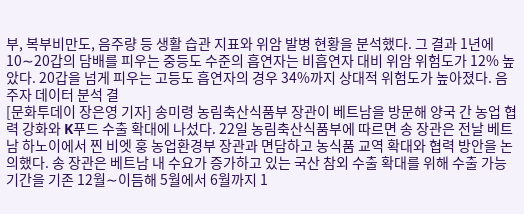부, 복부비만도, 음주량 등 생활 습관 지표와 위암 발병 현황을 분석했다. 그 결과 1년에 10∼20갑의 담배를 피우는 중등도 수준의 흡연자는 비흡연자 대비 위암 위험도가 12% 높았다. 20갑을 넘게 피우는 고등도 흡연자의 경우 34%까지 상대적 위험도가 높아졌다. 음주자 데이터 분석 결
[문화투데이 장은영 기자] 송미령 농림축산식품부 장관이 베트남을 방문해 양국 간 농업 협력 강화와 K푸드 수출 확대에 나섰다. 22일 농림축산식품부에 따르면 송 장관은 전날 베트남 하노이에서 찐 비엣 훙 농업환경부 장관과 면담하고 농식품 교역 확대와 협력 방안을 논의했다. 송 장관은 베트남 내 수요가 증가하고 있는 국산 참외 수출 확대를 위해 수출 가능 기간을 기존 12월∼이듬해 5월에서 6월까지 1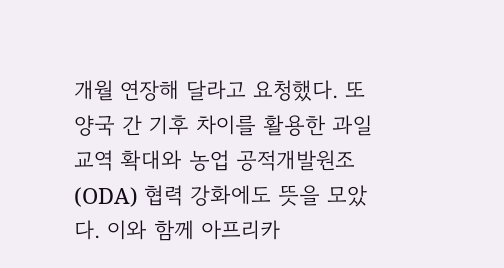개월 연장해 달라고 요청했다. 또 양국 간 기후 차이를 활용한 과일 교역 확대와 농업 공적개발원조(ODA) 협력 강화에도 뜻을 모았다. 이와 함께 아프리카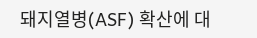돼지열병(ASF) 확산에 대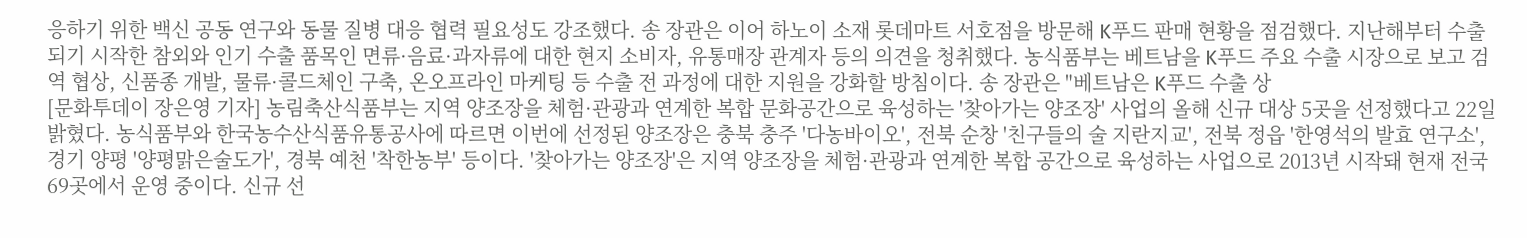응하기 위한 백신 공동 연구와 동물 질병 대응 협력 필요성도 강조했다. 송 장관은 이어 하노이 소재 롯데마트 서호점을 방문해 K푸드 판매 현황을 점검했다. 지난해부터 수출되기 시작한 참외와 인기 수출 품목인 면류·음료·과자류에 대한 현지 소비자, 유통매장 관계자 등의 의견을 청취했다. 농식품부는 베트남을 K푸드 주요 수출 시장으로 보고 검역 협상, 신품종 개발, 물류·콜드체인 구축, 온오프라인 마케팅 등 수출 전 과정에 대한 지원을 강화할 방침이다. 송 장관은 "베트남은 K푸드 수출 상
[문화투데이 장은영 기자] 농림축산식품부는 지역 양조장을 체험·관광과 연계한 복합 문화공간으로 육성하는 '찾아가는 양조장' 사업의 올해 신규 대상 5곳을 선정했다고 22일 밝혔다. 농식품부와 한국농수산식품유통공사에 따르면 이번에 선정된 양조장은 충북 충주 '다농바이오', 전북 순창 '친구들의 술 지란지교', 전북 정읍 '한영석의 발효 연구소', 경기 양평 '양평맑은술도가', 경북 예천 '착한농부' 등이다. '찾아가는 양조장'은 지역 양조장을 체험·관광과 연계한 복합 공간으로 육성하는 사업으로 2013년 시작돼 현재 전국 69곳에서 운영 중이다. 신규 선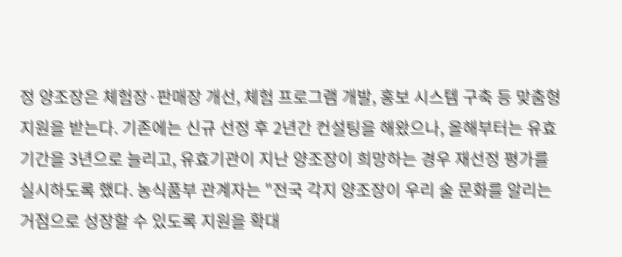정 양조장은 체험장·판매장 개선, 체험 프로그램 개발, 홍보 시스템 구축 등 맞춤형 지원을 받는다. 기존에는 신규 선정 후 2년간 컨설팅을 해왔으나, 올해부터는 유효기간을 3년으로 늘리고, 유효기관이 지난 양조장이 희망하는 경우 재선정 평가를 실시하도록 했다. 농식품부 관계자는 "전국 각지 양조장이 우리 술 문화를 알리는 거점으로 성장할 수 있도록 지원을 확대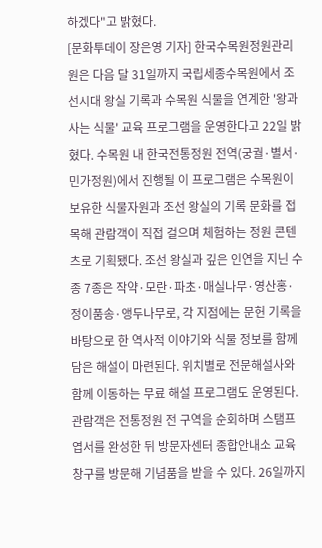하겠다"고 밝혔다.
[문화투데이 장은영 기자] 한국수목원정원관리원은 다음 달 31일까지 국립세종수목원에서 조선시대 왕실 기록과 수목원 식물을 연계한 '왕과 사는 식물' 교육 프로그램을 운영한다고 22일 밝혔다. 수목원 내 한국전통정원 전역(궁궐·별서·민가정원)에서 진행될 이 프로그램은 수목원이 보유한 식물자원과 조선 왕실의 기록 문화를 접목해 관람객이 직접 걸으며 체험하는 정원 콘텐츠로 기획됐다. 조선 왕실과 깊은 인연을 지닌 수종 7종은 작약·모란·파초·매실나무·영산홍·정이품송·앵두나무로, 각 지점에는 문헌 기록을 바탕으로 한 역사적 이야기와 식물 정보를 함께 담은 해설이 마련된다. 위치별로 전문해설사와 함께 이동하는 무료 해설 프로그램도 운영된다. 관람객은 전통정원 전 구역을 순회하며 스탬프 엽서를 완성한 뒤 방문자센터 종합안내소 교육 창구를 방문해 기념품을 받을 수 있다. 26일까지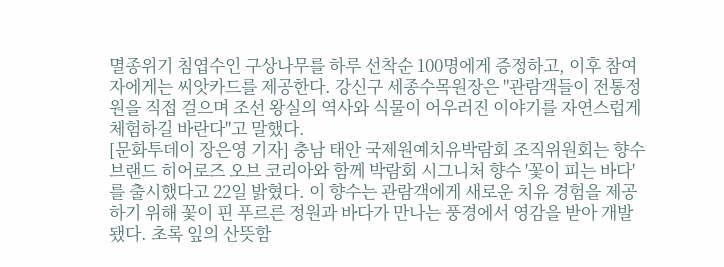멸종위기 침엽수인 구상나무를 하루 선착순 100명에게 증정하고, 이후 참여자에게는 씨앗카드를 제공한다. 강신구 세종수목원장은 "관람객들이 전통정원을 직접 걸으며 조선 왕실의 역사와 식물이 어우러진 이야기를 자연스럽게 체험하길 바란다"고 말했다.
[문화투데이 장은영 기자] 충남 태안 국제원예치유박람회 조직위원회는 향수 브랜드 히어로즈 오브 코리아와 함께 박람회 시그니처 향수 '꽃이 피는 바다'를 출시했다고 22일 밝혔다. 이 향수는 관람객에게 새로운 치유 경험을 제공하기 위해 꽃이 핀 푸르른 정원과 바다가 만나는 풍경에서 영감을 받아 개발됐다. 초록 잎의 산뜻함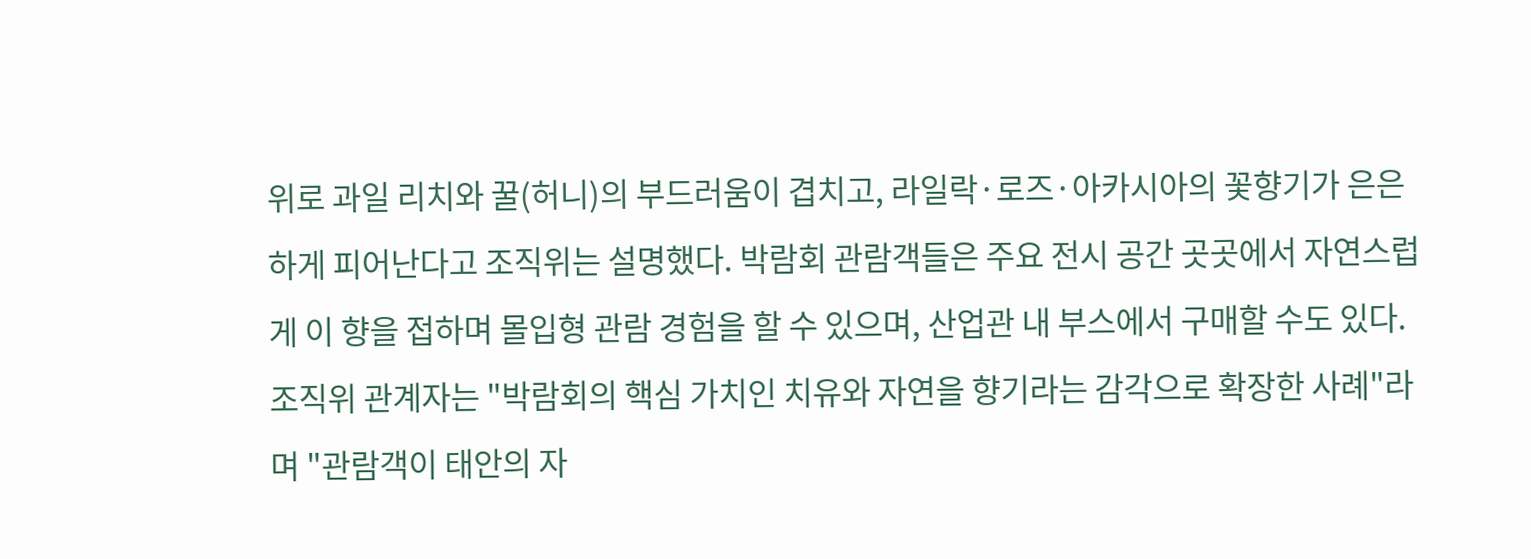위로 과일 리치와 꿀(허니)의 부드러움이 겹치고, 라일락·로즈·아카시아의 꽃향기가 은은하게 피어난다고 조직위는 설명했다. 박람회 관람객들은 주요 전시 공간 곳곳에서 자연스럽게 이 향을 접하며 몰입형 관람 경험을 할 수 있으며, 산업관 내 부스에서 구매할 수도 있다. 조직위 관계자는 "박람회의 핵심 가치인 치유와 자연을 향기라는 감각으로 확장한 사례"라며 "관람객이 태안의 자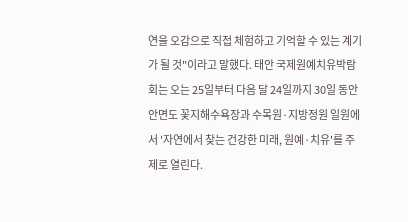연을 오감으로 직접 체험하고 기억할 수 있는 계기가 될 것"이라고 말했다. 태안 국제원예치유박람회는 오는 25일부터 다음 달 24일까지 30일 동안 안면도 꽃지해수욕장과 수목원·지방정원 일원에서 '자연에서 찾는 건강한 미래, 원예·치유'를 주제로 열린다.